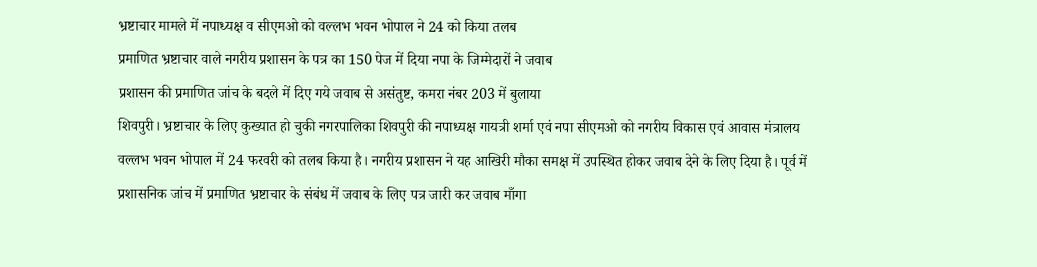भ्रष्टाचार मामले में नपाध्यक्ष व सीएमओ को वल्लभ भवन भोपाल ने 24 को किया तलब
प्रमाणित भ्रष्टाचार वाले नगरीय प्रशासन के पत्र का 150 पेज में दिया नपा के जिम्मेदारों ने जवाब
प्रशासन की प्रमाणित जांच के बदले में दिए गये जवाब से असंतुष्ट, कमरा नंबर 203 में बुलाया
शिवपुरी। भ्रष्टाचार के लिए कुख्यात हो चुकी नगरपालिका शिवपुरी की नपाध्यक्ष गायत्री शर्मा एवं नपा सीएमओ को नगरीय विकास एवं आवास मंत्रालय वल्लभ भवन भोपाल में 24 फरवरी को तलब किया है। नगरीय प्रशासन ने यह आखिरी मौका समक्ष में उपस्थित होकर जवाब देने के लिए दिया है। पूर्व में प्रशासनिक जांच में प्रमाणित भ्रष्टाचार के संबंध में जवाब के लिए पत्र जारी कर जवाब माँगा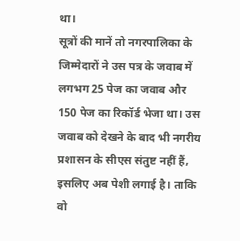था।
सूत्रों की मानें तो नगरपालिका के जिम्मेदारों ने उस पत्र के जवाब में लगभग 25 पेज का जवाब और 150 पेज का रिकॉर्ड भेजा था। उस जवाब को देखने के बाद भी नगरीय प्रशासन के सीएस संतुष्ट नहीं हैं, इसलिए अब पेशी लगाई है। ताकि वो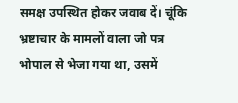समक्ष उपस्थित होकर जवाब दें। चूंकि भ्रष्टाचार के मामलों वाला जो पत्र भोपाल से भेजा गया था, उसमें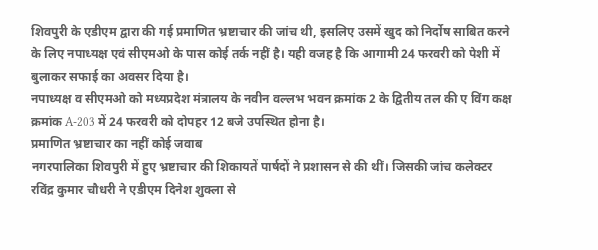शिवपुरी के एडीएम द्वारा की गई प्रमाणित भ्रष्टाचार की जांच थी, इसलिए उसमें खुद को निर्दोष साबित करने के लिए नपाध्यक्ष एवं सीएमओ के पास कोई तर्क नहीं है। यही वजह है कि आगामी 24 फरवरी को पेशी में बुलाकर सफाई का अवसर दिया है।
नपाध्यक्ष व सीएमओ को मध्यप्रदेश मंत्रालय के नवीन वल्लभ भवन क्रमांक 2 के द्वितीय तल की ए विंग कक्ष क्रमांक A-203 में 24 फरवरी को दोपहर 12 बजे उपस्थित होना है।
प्रमाणित भ्रष्टाचार का नहीं कोई जवाब
नगरपालिका शिवपुरी में हुए भ्रष्टाचार की शिकायतें पार्षदों ने प्रशासन से की थीं। जिसकी जांच कलेक्टर रविंद्र कुमार चौधरी ने एडीएम दिनेश शुक्ला से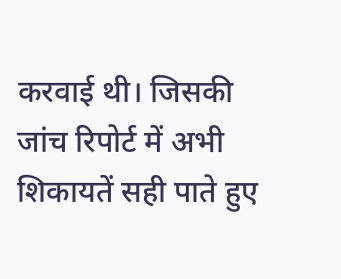करवाई थी। जिसकी जांच रिपोर्ट में अभी शिकायतें सही पाते हुए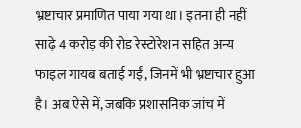भ्रष्टाचार प्रमाणित पाया गया था। इतना ही नहीं साढ़े 4 करोड़ की रोड रेस्टोरेशन सहित अन्य फाइल गायब बताई गईं, जिनमें भी भ्रष्टाचार हुआ है। अब ऐसे में, जबकि प्रशासनिक जांच में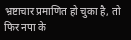भ्रष्टाचार प्रमाणित हो चुका है, तो फिर नपा के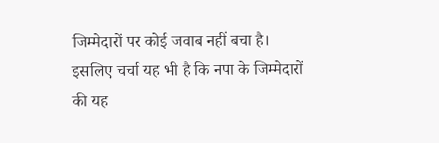जिम्मेदारों पर कोई जवाब नहीं बचा है। इसलिए चर्चा यह भी है कि नपा के जिम्मेदारों की यह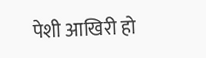पेशी आखिरी हो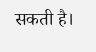सकती है।